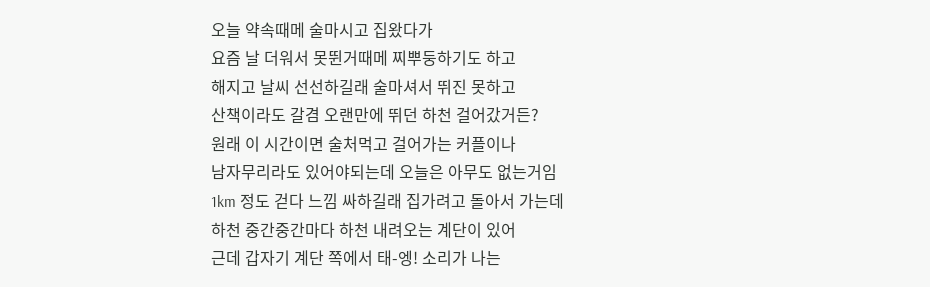오늘 약속때메 술마시고 집왔다가
요즘 날 더워서 못뛴거때메 찌뿌둥하기도 하고
해지고 날씨 선선하길래 술마셔서 뛰진 못하고
산책이라도 갈겸 오랜만에 뛰던 하천 걸어갔거든?
원래 이 시간이면 술처먹고 걸어가는 커플이나
남자무리라도 있어야되는데 오늘은 아무도 없는거임
1km 정도 걷다 느낌 싸하길래 집가려고 돌아서 가는데
하천 중간중간마다 하천 내려오는 계단이 있어
근데 갑자기 계단 쪽에서 태-엥! 소리가 나는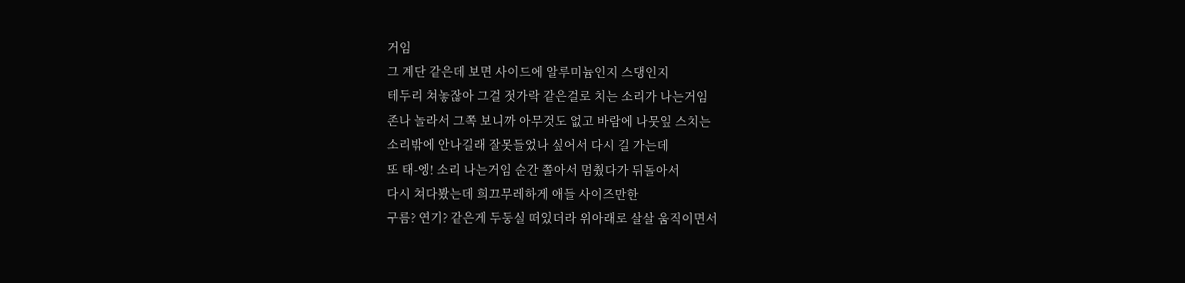거임
그 계단 같은데 보면 사이드에 알루미늄인지 스댕인지
테두리 쳐놓잖아 그걸 젓가락 같은걸로 치는 소리가 나는거임
존나 놀라서 그쪽 보니까 아무것도 없고 바람에 나뭇잎 스치는
소리밖에 안나길래 잘못들었나 싶어서 다시 길 가는데
또 태-엥! 소리 나는거임 순간 쫄아서 멈췄다가 뒤돌아서
다시 쳐다봤는데 희끄무레하게 애들 사이즈만한
구름? 연기? 같은게 두둥실 떠있더라 위아래로 살살 움직이면서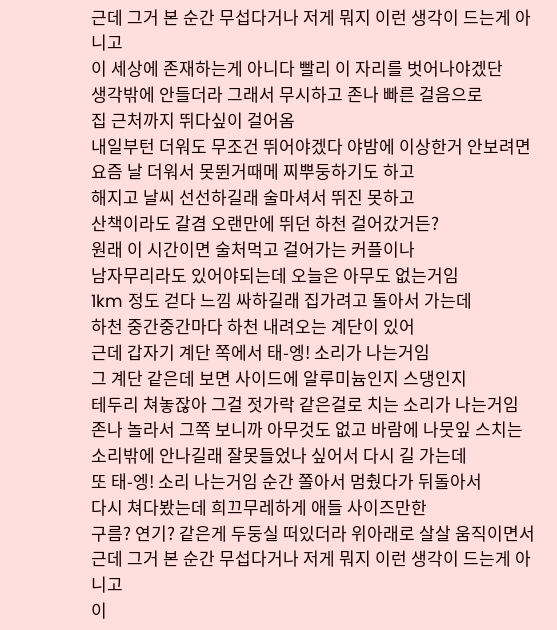근데 그거 본 순간 무섭다거나 저게 뭐지 이런 생각이 드는게 아니고
이 세상에 존재하는게 아니다 빨리 이 자리를 벗어나야겠단
생각밖에 안들더라 그래서 무시하고 존나 빠른 걸음으로
집 근처까지 뛰다싶이 걸어옴
내일부턴 더워도 무조건 뛰어야겠다 야밤에 이상한거 안보려면
요즘 날 더워서 못뛴거때메 찌뿌둥하기도 하고
해지고 날씨 선선하길래 술마셔서 뛰진 못하고
산책이라도 갈겸 오랜만에 뛰던 하천 걸어갔거든?
원래 이 시간이면 술처먹고 걸어가는 커플이나
남자무리라도 있어야되는데 오늘은 아무도 없는거임
1km 정도 걷다 느낌 싸하길래 집가려고 돌아서 가는데
하천 중간중간마다 하천 내려오는 계단이 있어
근데 갑자기 계단 쪽에서 태-엥! 소리가 나는거임
그 계단 같은데 보면 사이드에 알루미늄인지 스댕인지
테두리 쳐놓잖아 그걸 젓가락 같은걸로 치는 소리가 나는거임
존나 놀라서 그쪽 보니까 아무것도 없고 바람에 나뭇잎 스치는
소리밖에 안나길래 잘못들었나 싶어서 다시 길 가는데
또 태-엥! 소리 나는거임 순간 쫄아서 멈췄다가 뒤돌아서
다시 쳐다봤는데 희끄무레하게 애들 사이즈만한
구름? 연기? 같은게 두둥실 떠있더라 위아래로 살살 움직이면서
근데 그거 본 순간 무섭다거나 저게 뭐지 이런 생각이 드는게 아니고
이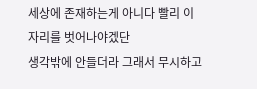세상에 존재하는게 아니다 빨리 이 자리를 벗어나야겠단
생각밖에 안들더라 그래서 무시하고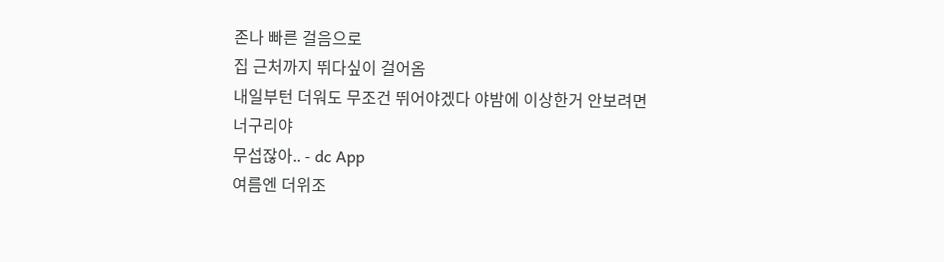존나 빠른 걸음으로
집 근처까지 뛰다싶이 걸어옴
내일부턴 더워도 무조건 뛰어야겠다 야밤에 이상한거 안보려면
너구리야
무섭잖아.. - dc App
여름엔 더위조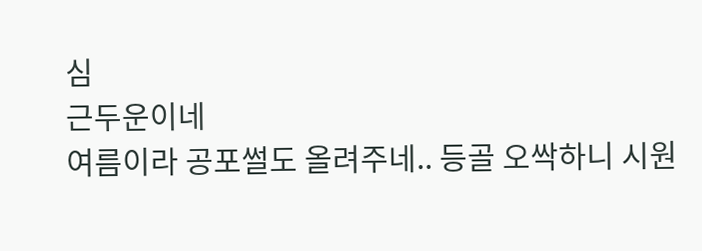심
근두운이네
여름이라 공포썰도 올려주네.. 등골 오싹하니 시원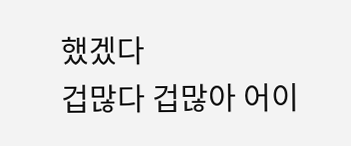했겠다
겁많다 겁많아 어이